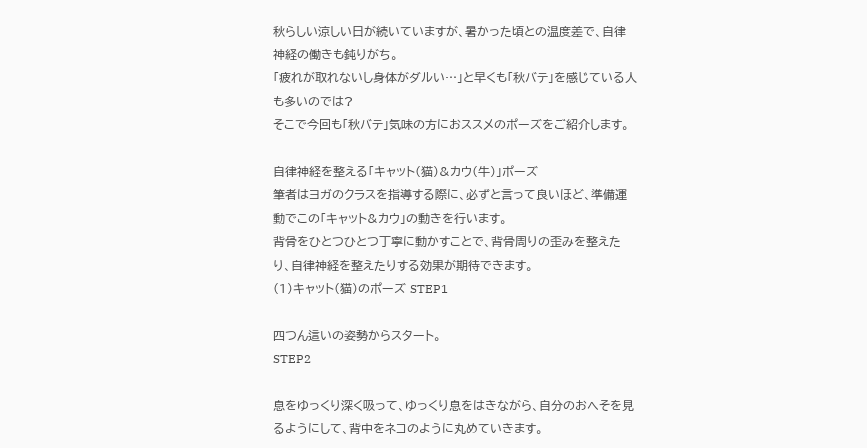秋らしい涼しい日が続いていますが、暑かった頃との温度差で、自律神経の働きも鈍りがち。
「疲れが取れないし身体がダルい…」と早くも「秋バテ」を感じている人も多いのでは?
そこで今回も「秋バテ」気味の方におススメのポーズをご紹介します。

自律神経を整える「キャット(猫)&カウ(牛)」ポーズ
筆者はヨガのクラスを指導する際に、必ずと言って良いほど、準備運動でこの「キャット&カウ」の動きを行います。
背骨をひとつひとつ丁寧に動かすことで、背骨周りの歪みを整えたり、自律神経を整えたりする効果が期待できます。
(1)キャット(猫)のポーズ STEP1

四つん這いの姿勢からスタート。
STEP2

息をゆっくり深く吸って、ゆっくり息をはきながら、自分のおへそを見るようにして、背中をネコのように丸めていきます。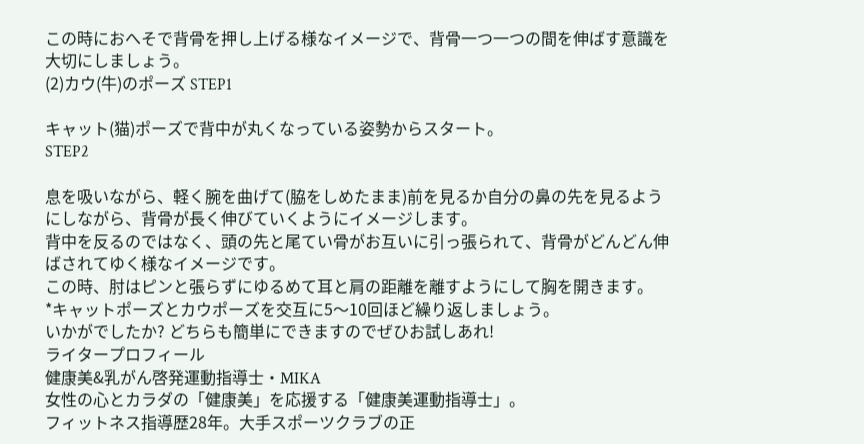この時におへそで背骨を押し上げる様なイメージで、背骨一つ一つの間を伸ばす意識を大切にしましょう。
(2)カウ(牛)のポーズ STEP1

キャット(猫)ポーズで背中が丸くなっている姿勢からスタート。
STEP2

息を吸いながら、軽く腕を曲げて(脇をしめたまま)前を見るか自分の鼻の先を見るようにしながら、背骨が長く伸びていくようにイメージします。
背中を反るのではなく、頭の先と尾てい骨がお互いに引っ張られて、背骨がどんどん伸ばされてゆく様なイメージです。
この時、肘はピンと張らずにゆるめて耳と肩の距離を離すようにして胸を開きます。
*キャットポーズとカウポーズを交互に5〜10回ほど繰り返しましょう。
いかがでしたか? どちらも簡単にできますのでぜひお試しあれ!
ライタープロフィール
健康美&乳がん啓発運動指導士・MIKA
女性の心とカラダの「健康美」を応援する「健康美運動指導士」。
フィットネス指導歴28年。大手スポーツクラブの正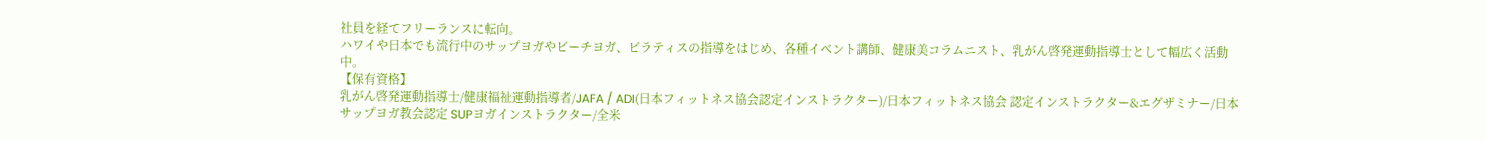社員を経てフリーランスに転向。
ハワイや日本でも流行中のサップヨガやビーチヨガ、ピラティスの指導をはじめ、各種イベント講師、健康美コラムニスト、乳がん啓発運動指導士として幅広く活動中。
【保有資格】
乳がん啓発運動指導士/健康福祉運動指導者/JAFA / ADI(日本フィットネス協会認定インストラクター)/日本フィットネス協会 認定インストラクター&エグザミナー/日本サップヨガ教会認定 SUPヨガインストラクター/全米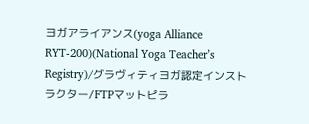ヨガアライアンス(yoga Alliance RYT-200)(National Yoga Teacher’s Registry)/グラヴィティヨガ認定インストラクター/FTPマットピラ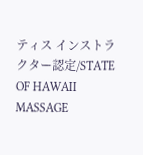ティス インストラクター認定/STATE OF HAWAII MASSAGE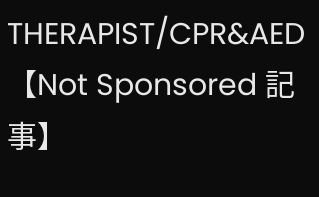THERAPIST/CPR&AED
【Not Sponsored 記事】